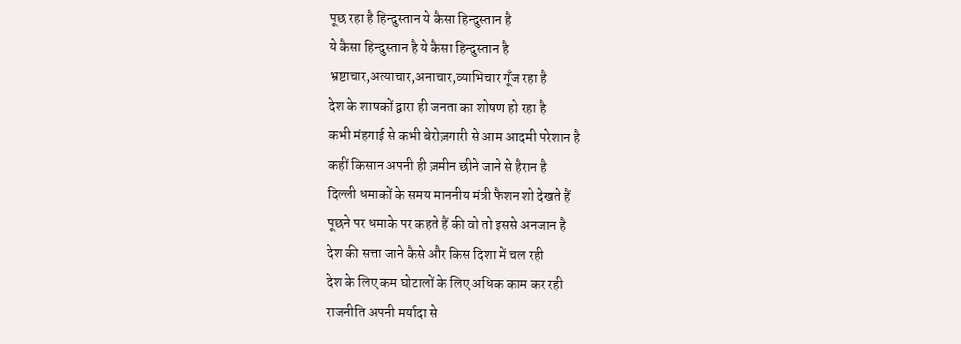पूछ रहा है हिन्दुस्तान ये कैसा हिन्दुस्तान है
ये कैसा हिन्दुस्तान है ये कैसा हिन्दुस्तान है
भ्रष्टाचार,अत्याचार,अनाचार,व्याभिचार गूँज रहा है
देश के शाषकों द्वारा ही जनता का शोषण हो रहा है
कभी मंहगाई से कभी बेरोज़गारी से आम आदमी परेशान है
कहीं किसान अपनी ही ज़मीन छीने जाने से हैरान है
दिल्ली धमाकों के समय माननीय मंत्री फैशन शो देखते हैं
पूछने पर धमाके पर कहते हैं की वो तो इससे अनजान है
देश की सत्ता जाने कैसे और किस दिशा में चल रही
देश के लिए कम घोटालों के लिए अधिक काम कर रही
राजनीति अपनी मर्यादा से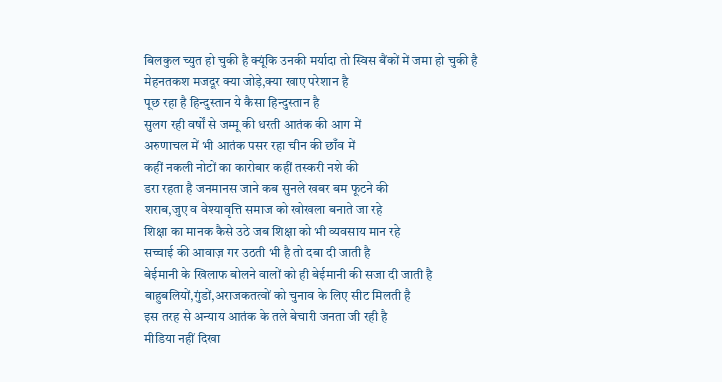बिलकुल च्युत हो चुकी है क्यूंकि उनकी मर्यादा तो स्विस बैंकों में जमा हो चुकी है
मेहनतकश मजदूर क्या जोड़े,क्या खाए परेशान है
पूछ रहा है हिन्दुस्तान ये कैसा हिन्दुस्तान है
सुलग रही वर्षों से जम्मू की धरती आतंक की आग में
अरुणाचल में भी आतंक पसर रहा चीन की छाँव में
कहीं नकली नोटों का कारोबार कहीं तस्करी नशे की
डरा रहता है जनमानस जाने कब सुनले खबर बम फूटने की
शराब,जुए व वेश्यावृत्ति समाज को खोखला बनाते जा रहे
शिक्षा का मानक कैसे उठे जब शिक्षा को भी व्यवसाय मान रहे
सच्चाई की आवाज़ गर उठती भी है तो दबा दी जाती है
बेईमानी के खिलाफ बोलने वालों को ही बेईमानी की सजा दी जाती है
बाहुबलियों,गुंडों,अराजकतत्वों को चुनाव के लिए सीट मिलती है
इस तरह से अन्याय आतंक के तले बेचारी जनता जी रही है
मीडिया नहीं दिखा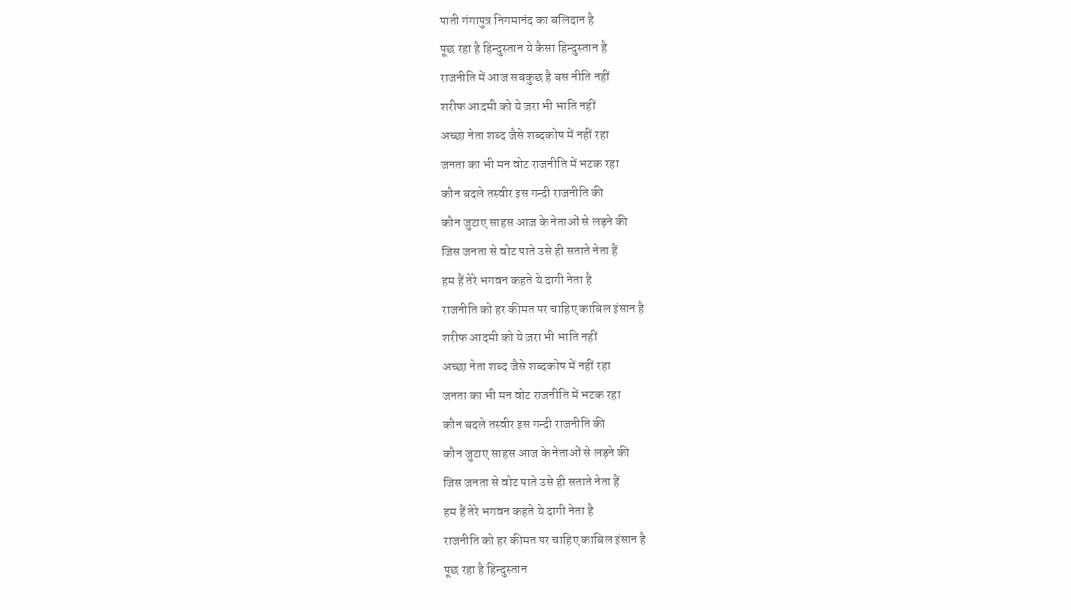पाती गंगापुत्र निगमानंद का बलिदान है
पूछ रहा है हिन्दुस्तान ये कैसा हिन्दुस्तान है
राजनीति में आज सबकुछ है बस नीति नहीं
शरीफ आदमी को ये ज़रा भी भाति नहीं
अच्छा नेता शब्द जैसे शब्दकोष में नहीं रहा
जनता का भी मन वोट राजनीति में भटक रहा
कौन बदले तस्वीर इस गन्दी राजनीति की
कौन जुटाए साहस आज के नेताओं से लड़ने की
जिस जनता से वोट पाते उसे ही सताते नेता हैं
हम हैं तेरे भगवन कहते ये दागी नेता है
राजनीति को हर कीमत पर चाहिए काबिल इंसान है
शरीफ आदमी को ये ज़रा भी भाति नहीं
अच्छा नेता शब्द जैसे शब्दकोष में नहीं रहा
जनता का भी मन वोट राजनीति में भटक रहा
कौन बदले तस्वीर इस गन्दी राजनीति की
कौन जुटाए साहस आज के नेताओं से लड़ने की
जिस जनता से वोट पाते उसे ही सताते नेता हैं
हम हैं तेरे भगवन कहते ये दागी नेता है
राजनीति को हर कीमत पर चाहिए काबिल इंसान है
पूछ रहा है हिन्दुस्तान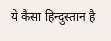ये कैसा हिन्दुस्तान है